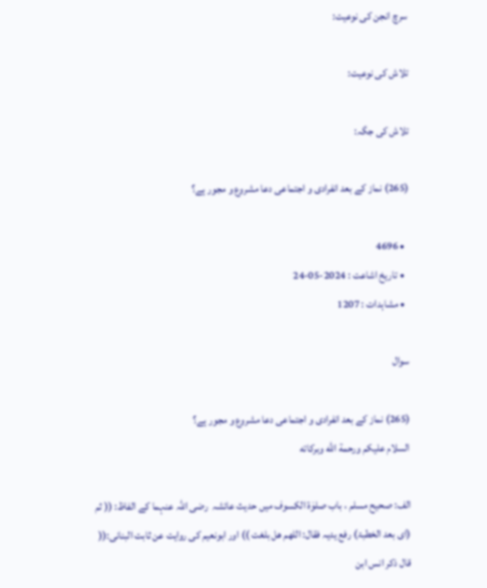سرچ انجن کی نوعیت:

تلاش کی نوعیت:

تلاش کی جگہ:

(265) نماز کے بعد انفرادی و اجتماعی دعا مشروع و مجور ہے؟

  • 4696
  • تاریخ اشاعت : 2024-05-24
  • مشاہدات : 1207

سوال

(265) نماز کے بعد انفرادی و اجتماعی دعا مشروع و مجور ہے؟
السلام عليكم ورحمة الله وبركاته

الف: صحیح مسلم ، باب صلوٰۃ الکسوف میں حدیث عائشہ  رضی اللہ عنہما کے الفاظ: (( ثم (ای بعد الخطبۃ) رفع یدیہ فقال: اللھم ھل بلغت )) اور ابونعیم کی روایت عن ثابت البنانی:(( قال ذکر انس ابن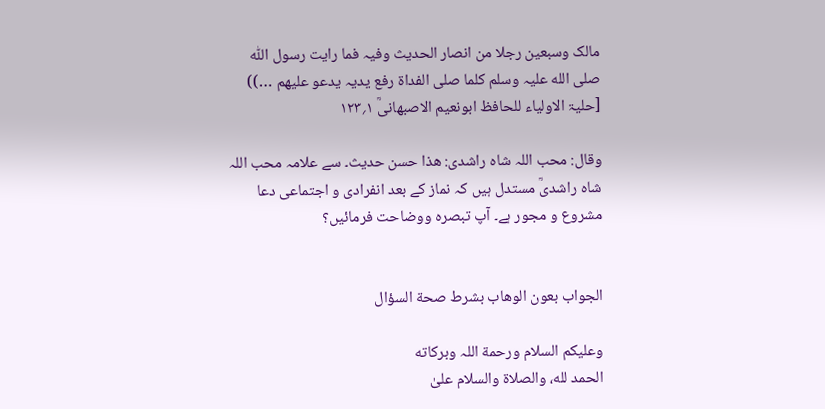مالک وسبعین رجلا من انصار الحدیث وفیہ فما رایت رسول اللّٰہ  صلی الله علیہ وسلم کلما صلی الفداۃ رفع یدیہ یدعو علیھم …)) [حلیۃ الاولیاء للحافظ ابونعیم الاصبھانیؒ ۱؍۱۲۳

وقال: محب اللہ شاہ راشدی: ھذا حسن حدیث۔ سے علامہ محب اللہ شاہ راشدیؒ مستدل ہیں کہ نماز کے بعد انفرادی و اجتماعی دعا مشروع و مجور ہے۔ آپ تبصرہ ووضاحت فرمائیں؟


الجواب بعون الوهاب بشرط صحة السؤال

وعلیکم السلام ورحمة اللہ وبرکاته
الحمد لله، والصلاة والسلام علىٰ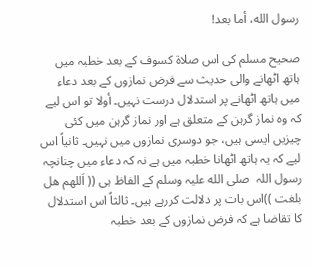رسول الله، أما بعد!

صحیح مسلم کی اس صلاۃ کسوف کے بعد خطبہ میں ہاتھ اٹھانے والی حدیث سے فرض نمازوں کے بعد دعاء میں ہاتھ اٹھانے پر استدلال درست نہیں۔ أولا تو اس لیے کہ وہ نماز گرہن کے متعلق ہے اور نماز گرہن میں کئی چیزیں ایسی ہیں، جو دوسری نمازوں میں نہیں۔ ثانیاً اس لیے کہ یہ ہاتھ اٹھانا خطبہ میں ہے نہ کہ دعاء میں چنانچہ رسول اللہ  صلی الله علیہ وسلم کے الفاظ ہی (( اَللھم ھل بلغت ))اس بات پر دلالت کررہے ہیں۔ ثالثاً اس استدلال کا تقاضا ہے کہ فرض نمازوں کے بعد خطبہ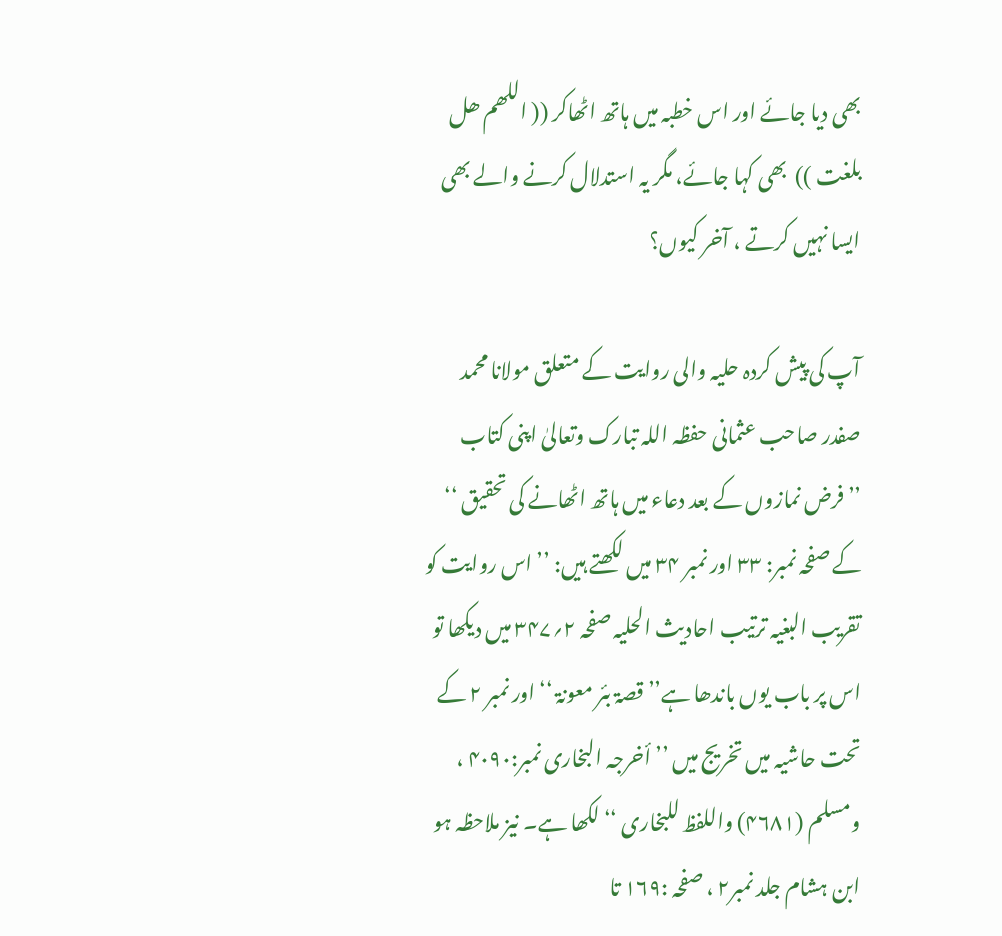بھی دیا جائے اور اس خطبہ میں ہاتھ اٹھاکر (( اللھم ھل بلغت ))  بھی کہا جائے، مگر یہ استدلال کرنے والے بھی ایسا نہیں کرتے ، آخر کیوں؟

آپ کی پیش کردہ حلیہ والی روایت کے متعلق مولانا محمد صفدر صاحب عثمانی حفظہ اللہ تبارک وتعالیٰ اپنی کتاب ’’فرض نمازوں کے بعد دعاء میں ہاتھ اٹھانے کی تحقیق ‘‘ کے صفحہ نمبر: ۳۳ اور نمبر ۳۴ میں لکھتے ہیں: ’’ اس روایت کو تقریب البغیہ ترتیب احادیث الحلیہ صفحہ ۲؍۳۴۷ میں دیکھا تو اس پر باب یوں باندھا ہے’’ قصۃ بئر معونۃ ‘‘ اور نمبر ۲ کے تحت حاشیہ میں تخریج میں ’’ أخرجہ البخاری نمبر:۴۰۹۰ ، ومسلم (۴۶۸۱) واللفظ للبخاری ‘‘ لکھا ہے۔ نیز ملاحظہ ہو ابن ہشام جلد نمبر۲ ، صفحہ :۱۶۹ تا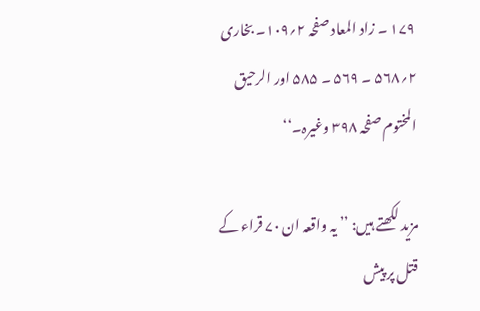۱۷۹ ۔ زاد المعاد صفحہ ۲؍۱۰۹۔ بخاری ۲؍۵۶۸ ۔ ۵۶۹ ۔ ۵۸۵ اور الرحیق المختوم صفحہ ۳۹۸ وغیرہ۔‘‘

مزید لکھتے ہیں: ’’ یہ واقعہ ان ۷۰ قراء کے قتل پر پیش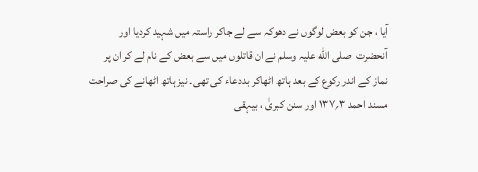آیا ، جن کو بعض لوگوں نے دھوکہ سے لے جاکر راستہ میں شہید کردیا اور آنحضرت  صلی الله علیہ وسلم نے ان قاتلوں میں سے بعض کے نام لے کر ان پر نماز کے اندر رکوع کے بعد ہاتھ اٹھاکر بددعاء کی تھی۔ نیز ہاتھ اٹھانے کی صراحت مسند احمد ۳؍۱۳۷ اور سنن کبریٰ ، بیہقی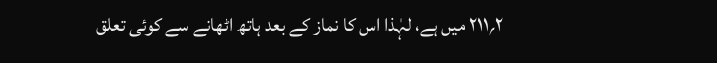۲؍۲۱۱ میں ہے، لہٰذا اس کا نماز کے بعد ہاتھ اٹھانے سے کوئی تعلق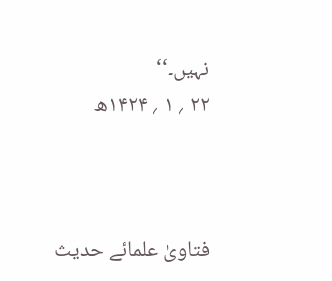نہیں۔‘‘                                                           ۲۲ ؍ ۱ ؍ ۱۴۲۴ھ



فتاویٰ علمائے حدیث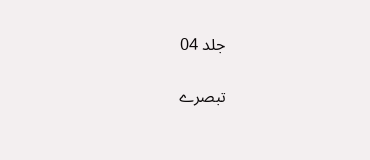جلد 04

تبصرے